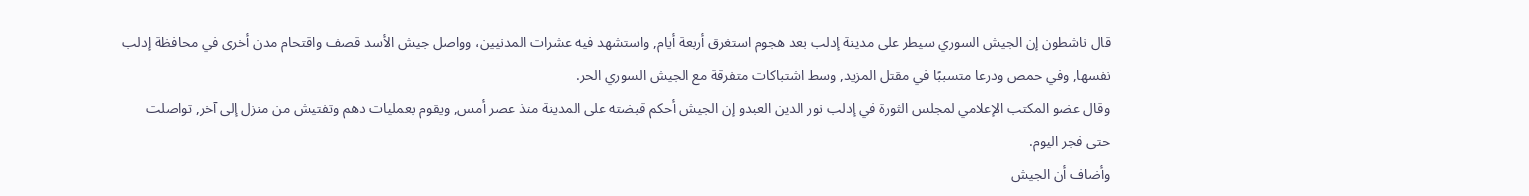قال ناشطون إن الجيش السوري سيطر على مدينة إدلب بعد هجوم استغرق أربعة أيام, واستشهد فيه عشرات المدنيين، وواصل جيش الأسد قصف واقتحام مدن أخرى في محافظة إدلب نفسها, وفي حمص ودرعا متسببًا في مقتل المزيد, وسط اشتباكات متفرقة مع الجيش السوري الحر.
وقال عضو المكتب الإعلامي لمجلس الثورة في إدلب نور الدين العبدو إن الجيش أحكم قبضته على المدينة منذ عصر أمس, ويقوم بعمليات دهم وتفتيش من منزل إلى آخر, تواصلت حتى فجر اليوم.
وأضاف أن الجيش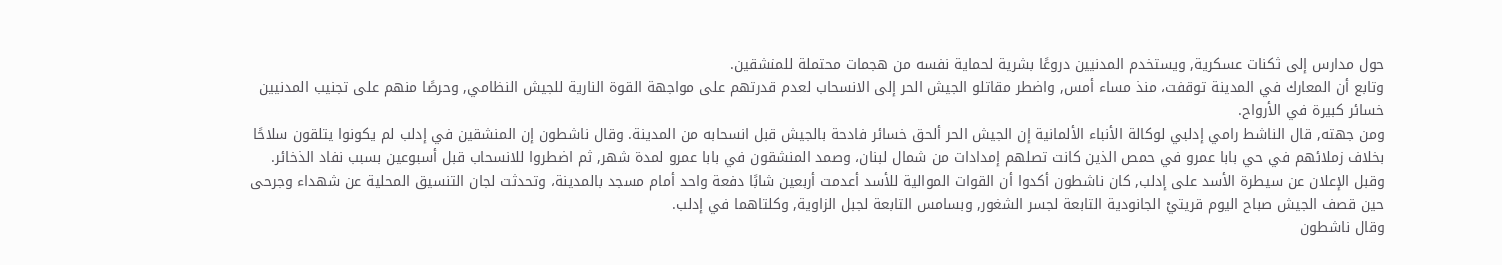حول مدارس إلى ثكنات عسكرية, ويستخدم المدنيين دروعًا بشرية لحماية نفسه من هجمات محتملة للمنشقين.
وتابع أن المعارك في المدينة توقفت، منذ مساء أمس, واضطر مقاتلو الجيش الحر إلى الانسحاب لعدم قدرتهم على مواجهة القوة النارية للجيش النظامي, وحرصًا منهم على تجنيب المدنيين خسائر كبيرة في الأرواح.
ومن جهته, قال الناشط رامي إدلبي لوكالة الأنباء الألمانية إن الجيش الحر ألحق خسائر فادحة بالجيش قبل انسحابه من المدينة. وقال ناشطون إن المنشقين في إدلب لم يكونوا يتلقون سلاحًا بخلاف زملائهم في حي بابا عمرو في حمص الذين كانت تصلهم إمدادات من شمال لبنان، وصمد المنشقون في بابا عمرو لمدة شهر, ثم اضطروا للانسحاب قبل أسبوعين بسبب نفاد الذخائر.
وقبل الإعلان عن سيطرة الأسد على إدلب, كان ناشطون أكدوا أن القوات الموالية للأسد أعدمت أربعين شابًا دفعة واحد أمام مسجد بالمدينة، وتحدثت لجان التنسيق المحلية عن شهداء وجرحى حين قصف الجيش صباح اليوم قريتيْ الجانودية التابعة لجسر الشغور, وبسامس التابعة لجبل الزاوية, وكلتاهما في إدلب.
وقال ناشطون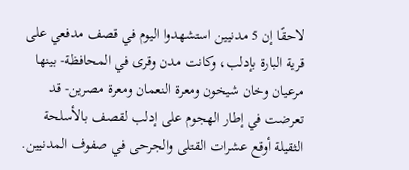لاحقًا إن 5 مدنيين استشهدوا اليوم في قصف مدفعي على قرية البارة بإدلب، وكانت مدن وقرى في المحافظة- بينها مرعيان وخان شيخون ومعرة النعمان ومعرة مصرين- قد تعرضت في إطار الهجوم على إدلب لقصف بالأسلحة الثقيلة أوقع عشرات القتلى والجرحى في صفوف المدنيين.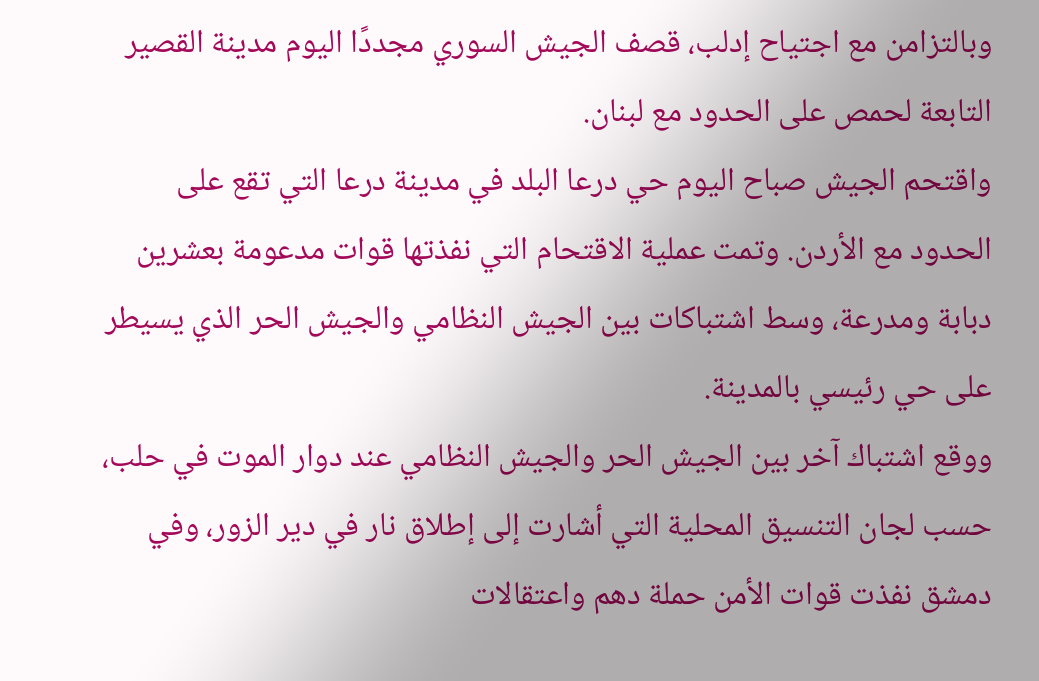وبالتزامن مع اجتياح إدلب، قصف الجيش السوري مجددًا اليوم مدينة القصير التابعة لحمص على الحدود مع لبنان.
واقتحم الجيش صباح اليوم حي درعا البلد في مدينة درعا التي تقع على الحدود مع الأردن. وتمت عملية الاقتحام التي نفذتها قوات مدعومة بعشرين دبابة ومدرعة، وسط اشتباكات بين الجيش النظامي والجيش الحر الذي يسيطر على حي رئيسي بالمدينة.
ووقع اشتباك آخر بين الجيش الحر والجيش النظامي عند دوار الموت في حلب، حسب لجان التنسيق المحلية التي أشارت إلى إطلاق نار في دير الزور، وفي دمشق نفذت قوات الأمن حملة دهم واعتقالات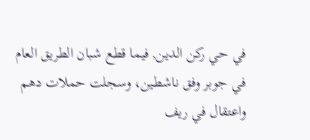في حي ركن الدين, فيما قطع شبان الطريق العام في جوبر وفق ناشطين، وسجلت حملات دهم واعتقال في ريف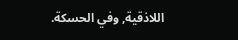اللاذقية, وفي الحسكة.